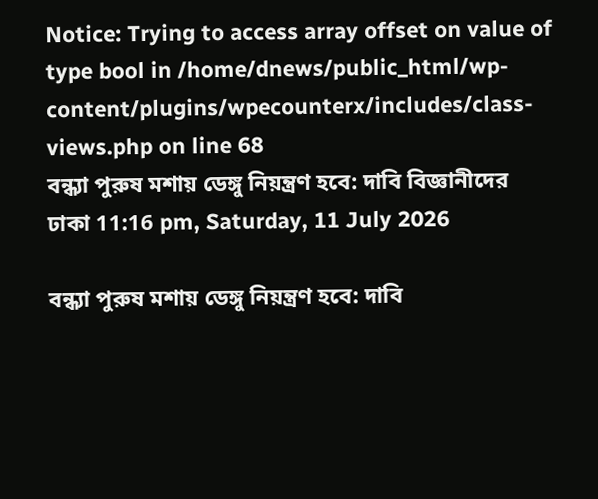Notice: Trying to access array offset on value of type bool in /home/dnews/public_html/wp-content/plugins/wpecounterx/includes/class-views.php on line 68
বন্ধ্যা পুরুষ মশায় ডেঙ্গু নিয়ন্ত্রণ হবে: দাবি বিজ্ঞানীদের
ঢাকা 11:16 pm, Saturday, 11 July 2026

বন্ধ্যা পুরুষ মশায় ডেঙ্গু নিয়ন্ত্রণ হবে: দাবি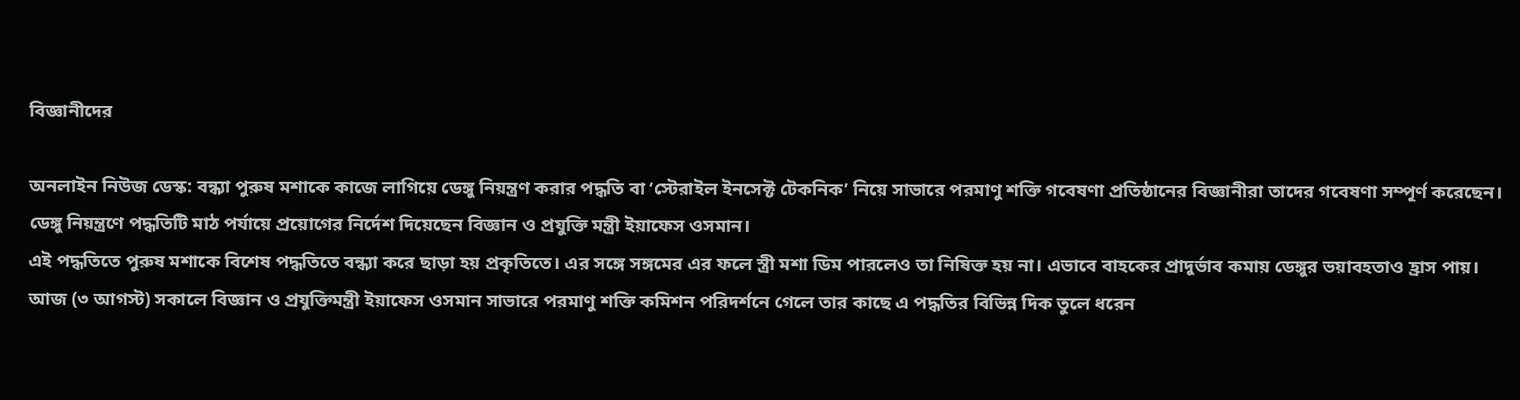বিজ্ঞানীদের

অনলাইন নিউজ ডেস্ক: বন্ধ্যা পুরুষ মশাকে কাজে লাগিয়ে ডেঙ্গু নিয়ন্ত্রণ করার পদ্ধতি বা ‘স্টেরাইল ইনসেক্ট টেকনিক’ নিয়ে সাভারে পরমাণু শক্তি গবেষণা প্রতিষ্ঠানের বিজ্ঞানীরা তাদের গবেষণা সম্পূর্ণ করেছেন। ডেঙ্গু নিয়ন্ত্রণে পদ্ধতিটি মাঠ পর্যায়ে প্রয়োগের নির্দেশ দিয়েছেন বিজ্ঞান ও প্রযুক্তি মন্ত্রী ইয়াফেস ওসমান।
এই পদ্ধতিতে পুরুষ মশাকে বিশেষ পদ্ধতিতে বন্ধ্যা করে ছাড়া হয় প্রকৃতিতে। এর সঙ্গে সঙ্গমের এর ফলে স্ত্রী মশা ডিম পারলেও তা নিষিক্ত হয় না। এভাবে বাহকের প্রাদুর্ভাব কমায় ডেঙ্গুর ভয়াবহতাও হ্রাস পায়।
আজ (৩ আগস্ট) সকালে বিজ্ঞান ও প্রযুক্তিমন্ত্রী ইয়াফেস ওসমান সাভারে পরমাণু শক্তি কমিশন পরিদর্শনে গেলে তার কাছে এ পদ্ধতির বিভিন্ন দিক তুলে ধরেন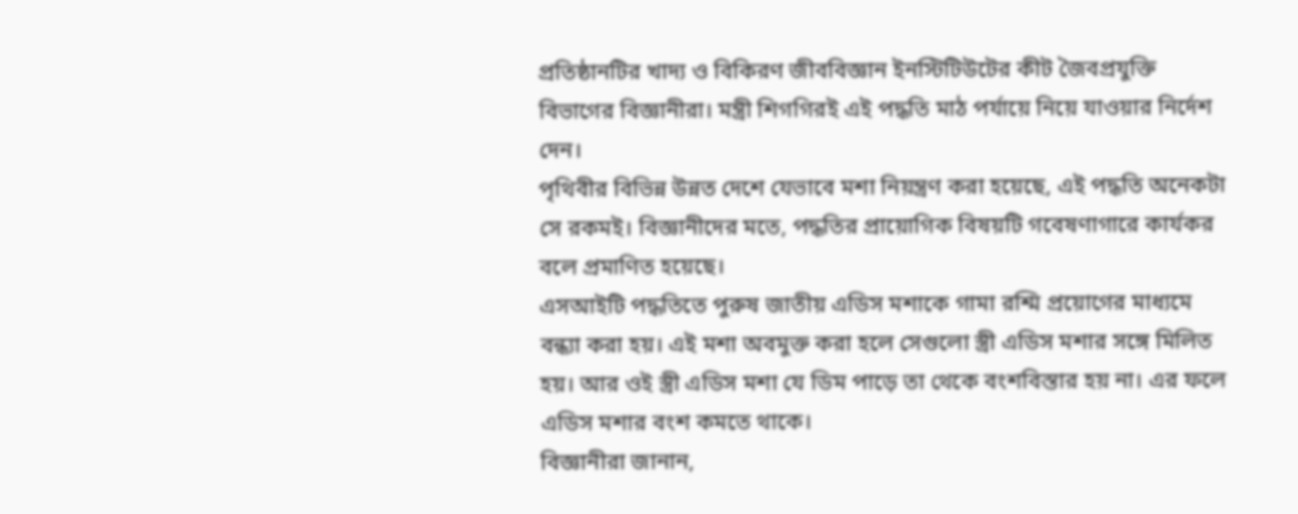প্রতিষ্ঠানটির খাদ্য ও বিকিরণ জীববিজ্ঞান ইনস্টিটিউটের কীট জৈবপ্রযুক্তি বিভাগের বিজ্ঞানীরা। মন্ত্রী শিগগিরই এই পদ্ধতি মাঠ পর্যায়ে নিয়ে যাওয়ার নির্দেশ দেন।
পৃথিবীর বিভিন্ন উন্নত দেশে যেভাবে মশা নিয়ন্ত্রণ করা হয়েছে, এই পদ্ধতি অনেকটা সে রকমই। বিজ্ঞানীদের মতে, পদ্ধতির প্রায়োগিক বিষয়টি গবেষণাগারে কার্যকর বলে প্রমাণিত হয়েছে।
এসআইটি পদ্ধতিতে পুরুষ জাতীয় এডিস মশাকে গামা রশ্মি প্রয়োগের মাধ্যমে বন্ধ্যা করা হয়। এই মশা অবমুক্ত করা হলে সেগুলো স্ত্রী এডিস মশার সঙ্গে মিলিত হয়। আর ওই স্ত্রী এডিস মশা যে ডিম পাড়ে তা থেকে বংশবিস্তার হয় না। এর ফলে এডিস মশার বংশ কমতে থাকে।
বিজ্ঞানীরা জানান,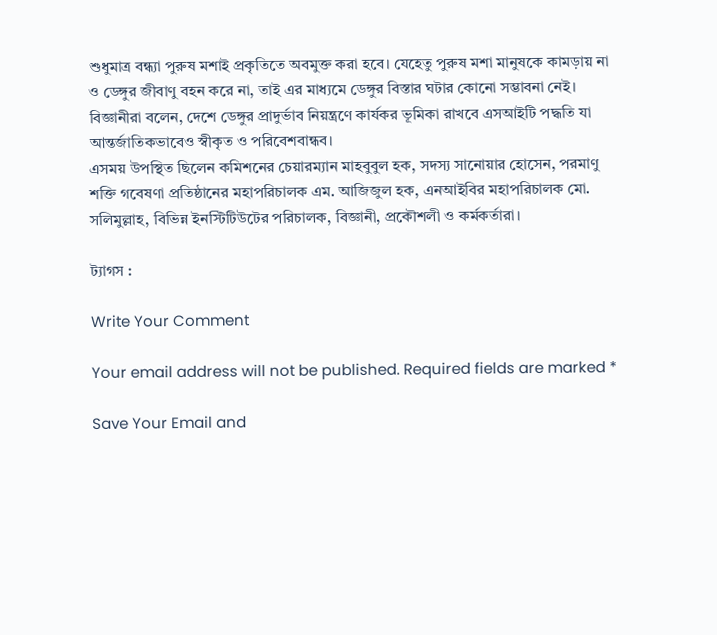শুধুমাত্র বন্ধ্যা পুরুষ মশাই প্রকৃতিতে অবমুক্ত করা হবে। যেহেতু পুরুষ মশা মানুষকে কামড়ায় না ও ডেঙ্গুর জীবাণু বহন করে না, তাই এর মাধ্যমে ডেঙ্গুর বিস্তার ঘটার কোনো সম্ভাবনা নেই।
বিজ্ঞানীরা বলেন, দেশে ডেঙ্গুর প্রাদুর্ভাব নিয়ন্ত্রণে কার্যকর ভূমিকা রাখবে এসআইটি পদ্ধতি যা আন্তর্জাতিকভাবেও স্বীকৃত ও পরিবেশবান্ধব।
এসময় উপস্থিত ছিলেন কমিশনের চেয়ারম্যান মাহবুবুল হক, সদস্য সানোয়ার হোসেন, পরমাণু শক্তি গবেষণা প্রতিষ্ঠানের মহাপরিচালক এম. আজিজুল হক, এনআইবির মহাপরিচালক মো. সলিমুল্লাহ, বিভিন্ন ইনস্টিটিউটের পরিচালক, বিজ্ঞানী, প্রকৌশলী ও কর্মকর্তারা।

ট্যাগস :

Write Your Comment

Your email address will not be published. Required fields are marked *

Save Your Email and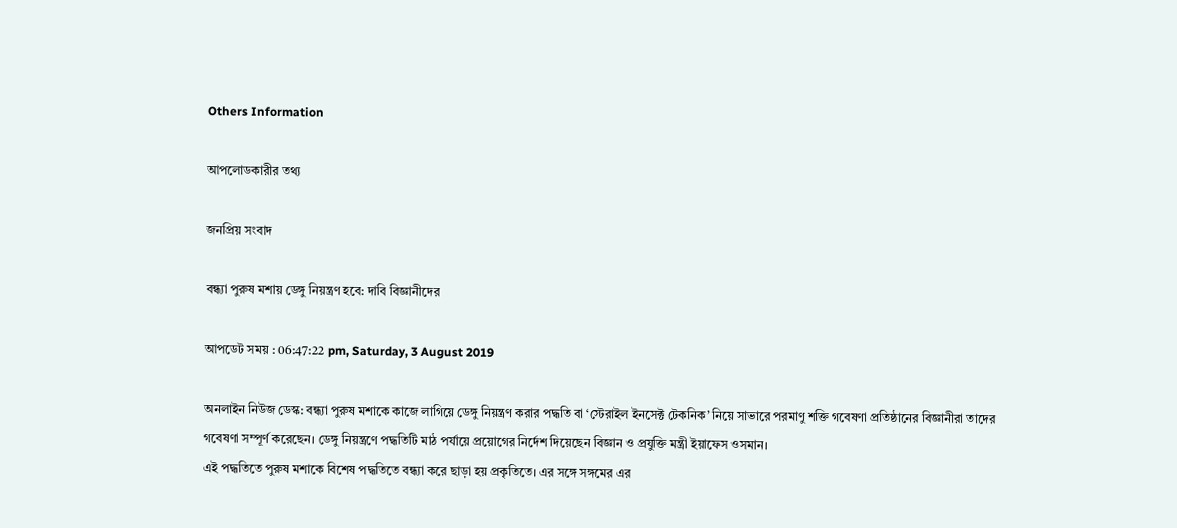Others Information

আপলোডকারীর তথ্য

জনপ্রিয় সংবাদ

বন্ধ্যা পুরুষ মশায় ডেঙ্গু নিয়ন্ত্রণ হবে: দাবি বিজ্ঞানীদের

আপডেট সময় : 06:47:22 pm, Saturday, 3 August 2019

অনলাইন নিউজ ডেস্ক: বন্ধ্যা পুরুষ মশাকে কাজে লাগিয়ে ডেঙ্গু নিয়ন্ত্রণ করার পদ্ধতি বা ‘স্টেরাইল ইনসেক্ট টেকনিক’ নিয়ে সাভারে পরমাণু শক্তি গবেষণা প্রতিষ্ঠানের বিজ্ঞানীরা তাদের গবেষণা সম্পূর্ণ করেছেন। ডেঙ্গু নিয়ন্ত্রণে পদ্ধতিটি মাঠ পর্যায়ে প্রয়োগের নির্দেশ দিয়েছেন বিজ্ঞান ও প্রযুক্তি মন্ত্রী ইয়াফেস ওসমান।
এই পদ্ধতিতে পুরুষ মশাকে বিশেষ পদ্ধতিতে বন্ধ্যা করে ছাড়া হয় প্রকৃতিতে। এর সঙ্গে সঙ্গমের এর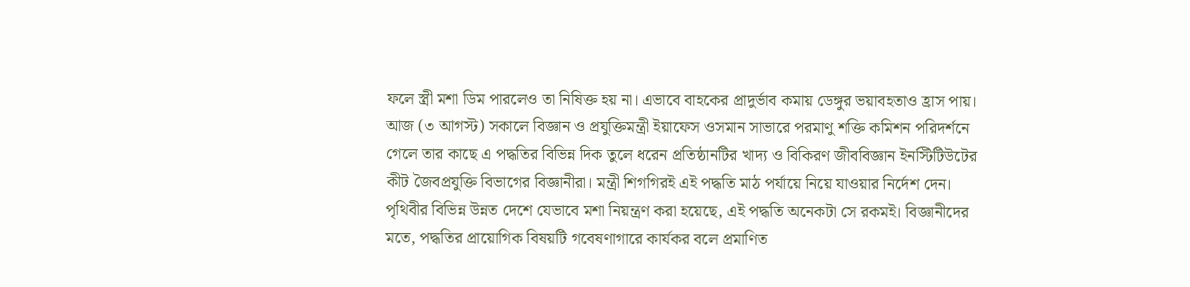ফলে স্ত্রী মশা ডিম পারলেও তা নিষিক্ত হয় না। এভাবে বাহকের প্রাদুর্ভাব কমায় ডেঙ্গুর ভয়াবহতাও হ্রাস পায়।
আজ (৩ আগস্ট) সকালে বিজ্ঞান ও প্রযুক্তিমন্ত্রী ইয়াফেস ওসমান সাভারে পরমাণু শক্তি কমিশন পরিদর্শনে গেলে তার কাছে এ পদ্ধতির বিভিন্ন দিক তুলে ধরেন প্রতিষ্ঠানটির খাদ্য ও বিকিরণ জীববিজ্ঞান ইনস্টিটিউটের কীট জৈবপ্রযুক্তি বিভাগের বিজ্ঞানীরা। মন্ত্রী শিগগিরই এই পদ্ধতি মাঠ পর্যায়ে নিয়ে যাওয়ার নির্দেশ দেন।
পৃথিবীর বিভিন্ন উন্নত দেশে যেভাবে মশা নিয়ন্ত্রণ করা হয়েছে, এই পদ্ধতি অনেকটা সে রকমই। বিজ্ঞানীদের মতে, পদ্ধতির প্রায়োগিক বিষয়টি গবেষণাগারে কার্যকর বলে প্রমাণিত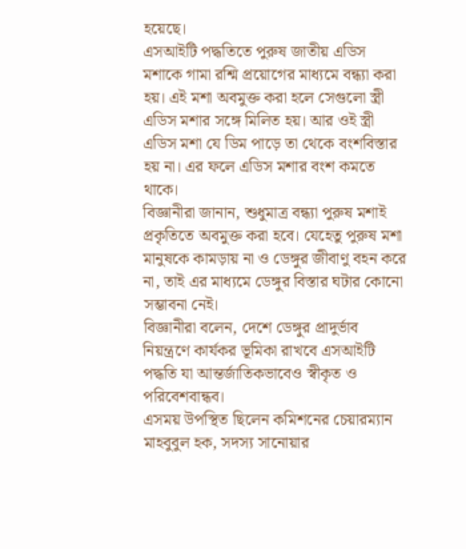হয়েছে।
এসআইটি পদ্ধতিতে পুরুষ জাতীয় এডিস মশাকে গামা রশ্মি প্রয়োগের মাধ্যমে বন্ধ্যা করা হয়। এই মশা অবমুক্ত করা হলে সেগুলো স্ত্রী এডিস মশার সঙ্গে মিলিত হয়। আর ওই স্ত্রী এডিস মশা যে ডিম পাড়ে তা থেকে বংশবিস্তার হয় না। এর ফলে এডিস মশার বংশ কমতে থাকে।
বিজ্ঞানীরা জানান, শুধুমাত্র বন্ধ্যা পুরুষ মশাই প্রকৃতিতে অবমুক্ত করা হবে। যেহেতু পুরুষ মশা মানুষকে কামড়ায় না ও ডেঙ্গুর জীবাণু বহন করে না, তাই এর মাধ্যমে ডেঙ্গুর বিস্তার ঘটার কোনো সম্ভাবনা নেই।
বিজ্ঞানীরা বলেন, দেশে ডেঙ্গুর প্রাদুর্ভাব নিয়ন্ত্রণে কার্যকর ভূমিকা রাখবে এসআইটি পদ্ধতি যা আন্তর্জাতিকভাবেও স্বীকৃত ও পরিবেশবান্ধব।
এসময় উপস্থিত ছিলেন কমিশনের চেয়ারম্যান মাহবুবুল হক, সদস্য সানোয়ার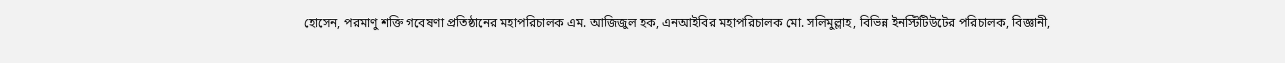হোসেন, পরমাণু শক্তি গবেষণা প্রতিষ্ঠানের মহাপরিচালক এম. আজিজুল হক, এনআইবির মহাপরিচালক মো. সলিমুল্লাহ, বিভিন্ন ইনস্টিটিউটের পরিচালক, বিজ্ঞানী,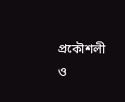প্রকৌশলী ও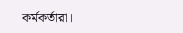কর্মকর্তারা।